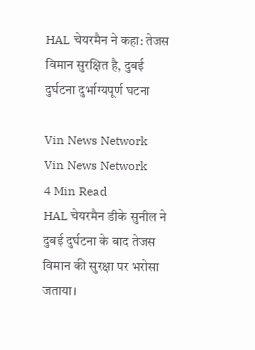HAL चेयरमैन ने कहा: तेजस विमान सुरक्षित है, दुबई दुर्घटना दुर्भाग्यपूर्ण घटना

Vin News Network
Vin News Network
4 Min Read
HAL चेयरमैन डीके सुनील ने दुबई दुर्घटना के बाद तेजस विमान की सुरक्षा पर भरोसा जताया।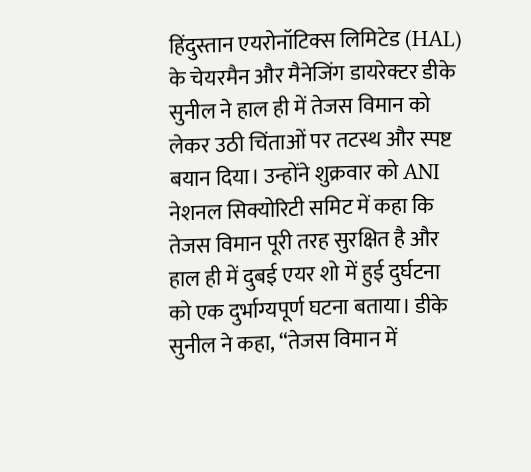हिंदुस्तान एयरोनॉटिक्स लिमिटेड (HAL) के चेयरमैन और मैनेजिंग डायरेक्टर डीके सुनील ने हाल ही में तेजस विमान को लेकर उठी चिंताओं पर तटस्थ और स्पष्ट बयान दिया। उन्होंने शुक्रवार को ANI नेशनल सिक्योरिटी समिट में कहा कि तेजस विमान पूरी तरह सुरक्षित है और हाल ही में दुबई एयर शो में हुई दुर्घटना को एक दुर्भाग्यपूर्ण घटना बताया। डीके सुनील ने कहा, “तेजस विमान में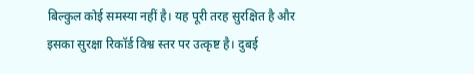बिल्कुल कोई समस्या नहीं है। यह पूरी तरह सुरक्षित है और इसका सुरक्षा रिकॉर्ड विश्व स्तर पर उत्कृष्ट है। दुबई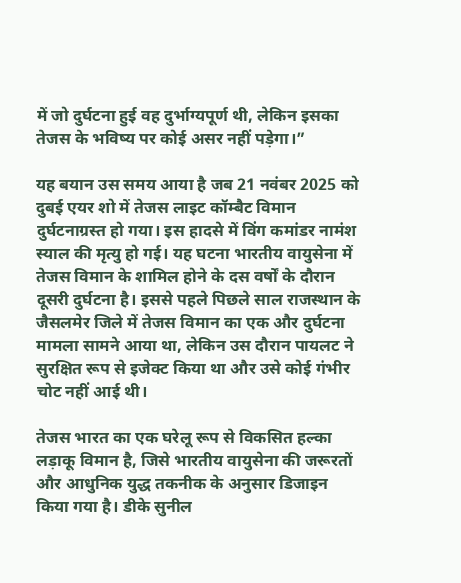में जो दुर्घटना हुई वह दुर्भाग्यपूर्ण थी, लेकिन इसका तेजस के भविष्य पर कोई असर नहीं पड़ेगा।”

यह बयान उस समय आया है जब 21 नवंबर 2025 को दुबई एयर शो में तेजस लाइट कॉम्बैट विमान दुर्घटनाग्रस्त हो गया। इस हादसे में विंग कमांडर नामंश स्याल की मृत्यु हो गई। यह घटना भारतीय वायुसेना में तेजस विमान के शामिल होने के दस वर्षों के दौरान दूसरी दुर्घटना है। इससे पहले पिछले साल राजस्थान के जैसलमेर जिले में तेजस विमान का एक और दुर्घटना मामला सामने आया था, लेकिन उस दौरान पायलट ने सुरक्षित रूप से इजेक्ट किया था और उसे कोई गंभीर चोट नहीं आई थी।

तेजस भारत का एक घरेलू रूप से विकसित हल्का लड़ाकू विमान है, जिसे भारतीय वायुसेना की जरूरतों और आधुनिक युद्ध तकनीक के अनुसार डिजाइन किया गया है। डीके सुनील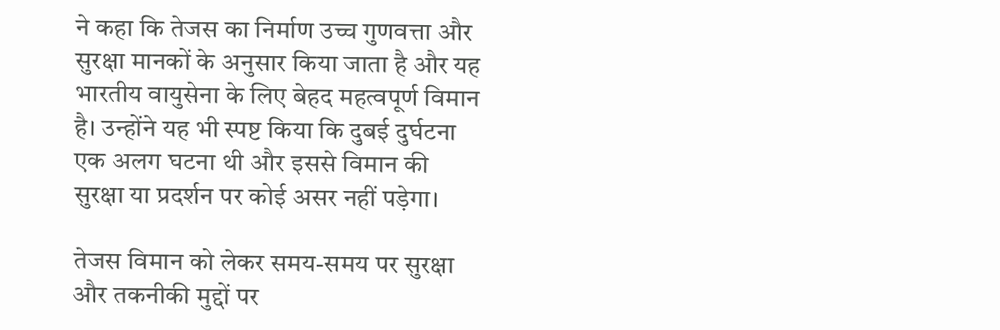ने कहा कि तेजस का निर्माण उच्च गुणवत्ता और सुरक्षा मानकों के अनुसार किया जाता है और यह भारतीय वायुसेना के लिए बेहद महत्वपूर्ण विमान है। उन्होंने यह भी स्पष्ट किया कि दुबई दुर्घटना एक अलग घटना थी और इससे विमान की सुरक्षा या प्रदर्शन पर कोई असर नहीं पड़ेगा।

तेजस विमान को लेकर समय-समय पर सुरक्षा और तकनीकी मुद्दों पर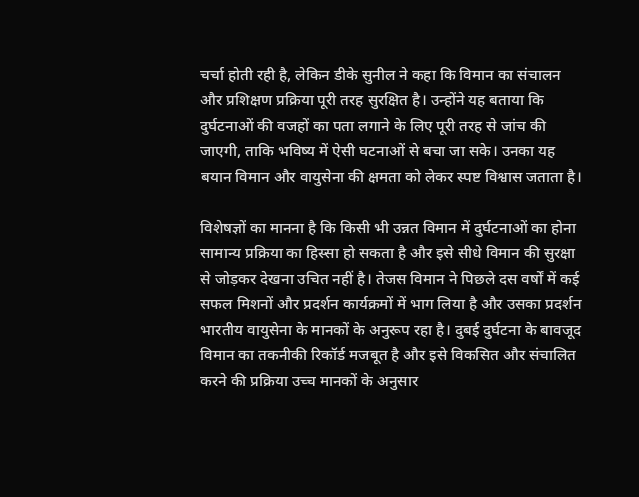चर्चा होती रही है, लेकिन डीके सुनील ने कहा कि विमान का संचालन और प्रशिक्षण प्रक्रिया पूरी तरह सुरक्षित है। उन्होंने यह बताया कि दुर्घटनाओं की वजहों का पता लगाने के लिए पूरी तरह से जांच की जाएगी, ताकि भविष्य में ऐसी घटनाओं से बचा जा सके। उनका यह बयान विमान और वायुसेना की क्षमता को लेकर स्पष्ट विश्वास जताता है।

विशेषज्ञों का मानना है कि किसी भी उन्नत विमान में दुर्घटनाओं का होना सामान्य प्रक्रिया का हिस्सा हो सकता है और इसे सीधे विमान की सुरक्षा से जोड़कर देखना उचित नहीं है। तेजस विमान ने पिछले दस वर्षों में कई सफल मिशनों और प्रदर्शन कार्यक्रमों में भाग लिया है और उसका प्रदर्शन भारतीय वायुसेना के मानकों के अनुरूप रहा है। दुबई दुर्घटना के बावजूद विमान का तकनीकी रिकॉर्ड मजबूत है और इसे विकसित और संचालित करने की प्रक्रिया उच्च मानकों के अनुसार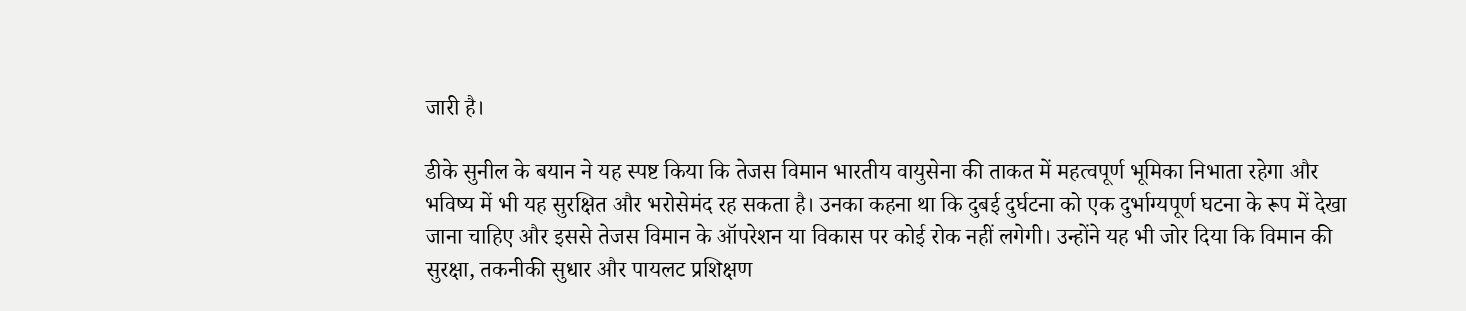जारी है।

डीके सुनील के बयान ने यह स्पष्ट किया कि तेजस विमान भारतीय वायुसेना की ताकत में महत्वपूर्ण भूमिका निभाता रहेगा और भविष्य में भी यह सुरक्षित और भरोसेमंद रह सकता है। उनका कहना था कि दुबई दुर्घटना को एक दुर्भाग्यपूर्ण घटना के रूप में देखा जाना चाहिए और इससे तेजस विमान के ऑपरेशन या विकास पर कोई रोक नहीं लगेगी। उन्होंने यह भी जोर दिया कि विमान की सुरक्षा, तकनीकी सुधार और पायलट प्रशिक्षण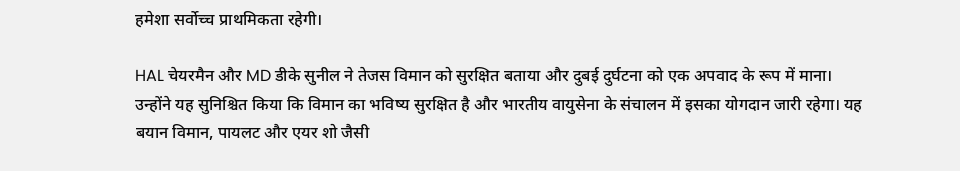हमेशा सर्वोच्च प्राथमिकता रहेगी।

HAL चेयरमैन और MD डीके सुनील ने तेजस विमान को सुरक्षित बताया और दुबई दुर्घटना को एक अपवाद के रूप में माना। उन्होंने यह सुनिश्चित किया कि विमान का भविष्य सुरक्षित है और भारतीय वायुसेना के संचालन में इसका योगदान जारी रहेगा। यह बयान विमान, पायलट और एयर शो जैसी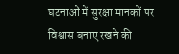घटनाओं में सुरक्षा मानकों पर विश्वास बनाए रखने की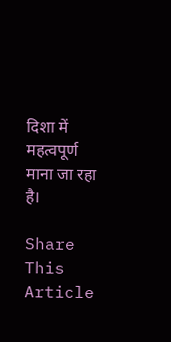दिशा में महत्वपूर्ण माना जा रहा है।

Share This Article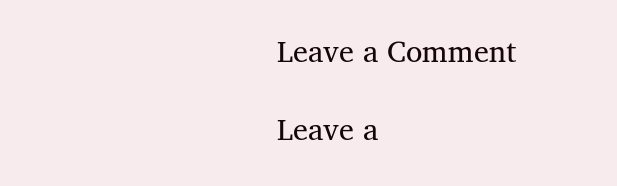Leave a Comment

Leave a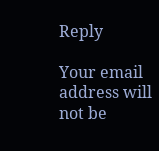Reply

Your email address will not be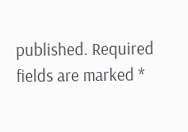published. Required fields are marked *